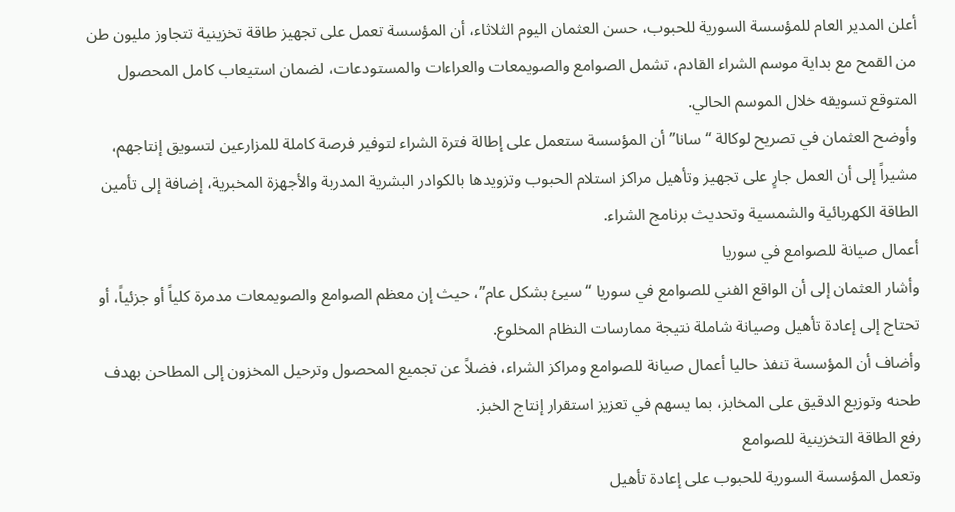أعلن المدير العام للمؤسسة السورية للحبوب، حسن العثمان اليوم الثلاثاء، أن المؤسسة تعمل على تجهيز طاقة تخزينية تتجاوز مليون طن من القمح مع بداية موسم الشراء القادم، تشمل الصوامع والصويمعات والعراءات والمستودعات، لضمان استيعاب كامل المحصول المتوقع تسويقه خلال الموسم الحالي.
وأوضح العثمان في تصريح لوكالة “سانا” أن المؤسسة ستعمل على إطالة فترة الشراء لتوفير فرصة كاملة للمزارعين لتسويق إنتاجهم، مشيراً إلى أن العمل جارٍ على تجهيز وتأهيل مراكز استلام الحبوب وتزويدها بالكوادر البشرية المدربة والأجهزة المخبرية، إضافة إلى تأمين الطاقة الكهربائية والشمسية وتحديث برنامج الشراء.
أعمال صيانة للصوامع في سوريا
وأشار العثمان إلى أن الواقع الفني للصوامع في سوريا “سيئ بشكل عام”، حيث إن معظم الصوامع والصويمعات مدمرة كلياً أو جزئياً، أو تحتاج إلى إعادة تأهيل وصيانة شاملة نتيجة ممارسات النظام المخلوع.
وأضاف أن المؤسسة تنفذ حاليا أعمال صيانة للصوامع ومراكز الشراء، فضلاً عن تجميع المحصول وترحيل المخزون إلى المطاحن بهدف طحنه وتوزيع الدقيق على المخابز، بما يسهم في تعزيز استقرار إنتاج الخبز.
رفع الطاقة التخزينية للصوامع
وتعمل المؤسسة السورية للحبوب على إعادة تأهيل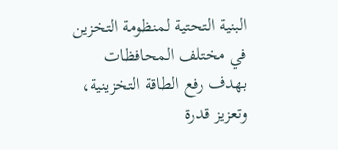البنية التحتية لمنظومة التخزين في مختلف المحافظات بهدف رفع الطاقة التخزينية، وتعزيز قدرة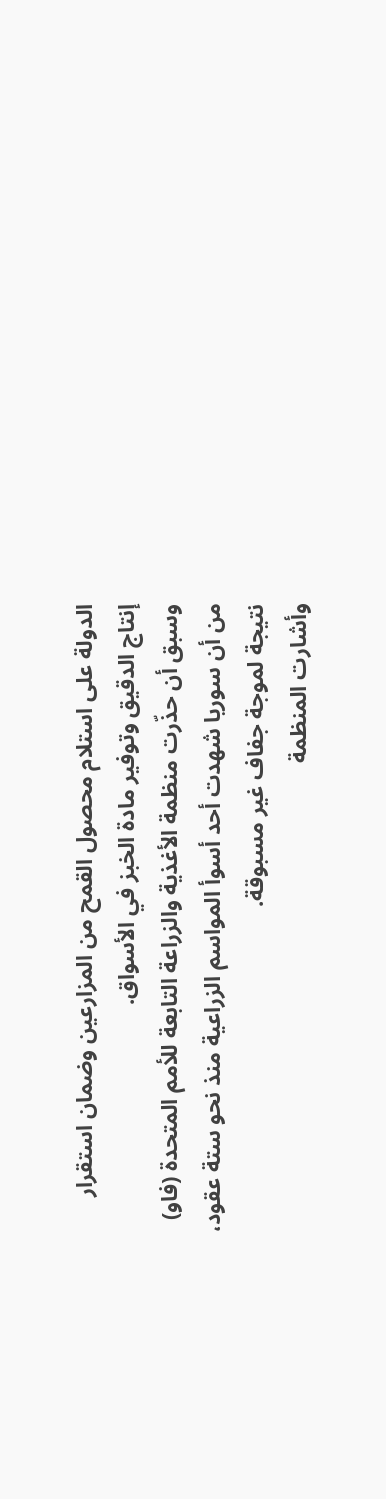الدولة على استلام محصول القمح من المزارعين وضمان استقرار إنتاج الدقيق وتوفير مادة الخبز في الأسواق.
وسبق أن حذّرت منظمة الأغذية والزراعة التابعة للأمم المتحدة (فاو) من أن سوريا شهدت أحد أسوأ المواسم الزراعية منذ نحو ستة عقود، نتيجة لموجة جفاف غير مسبوقة.
وأشارت المنظمة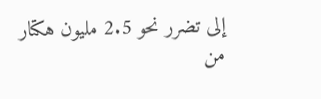إلى تضرر نحو 2.5 مليون هكتار من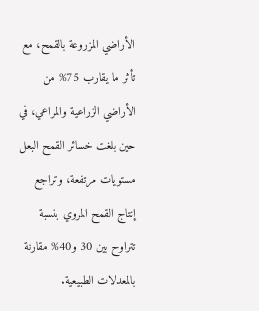الأراضي المزروعة بالقمح، مع تأثر ما يقارب 75% من الأراضي الزراعية والمراعي، في حين بلغت خسائر القمح البعل مستويات مرتفعة، وتراجع إنتاج القمح المروي بنسبة تتراوح بين 30 و40% مقارنة بالمعدلات الطبيعية.